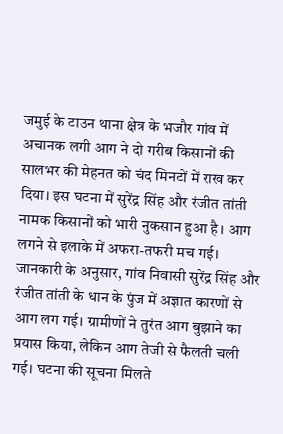जमुई के टाउन थाना क्षेत्र के भजौर गांव में अचानक लगी आग ने दो गरीब किसानों की सालभर की मेहनत को चंद मिनटों में राख कर दिया। इस घटना में सुरेंद्र सिंह और रंजीत तांती नामक किसानों को भारी नुकसान हुआ है। आग लगने से इलाके में अफरा-तफरी मच गई। जानकारी के अनुसार, गांव निवासी सुरेंद्र सिंह और रंजीत तांती के धान के पुंज में अज्ञात कारणों से आग लग गई। ग्रामीणों ने तुरंत आग बुझाने का प्रयास किया, लेकिन आग तेजी से फैलती चली गई। घटना की सूचना मिलते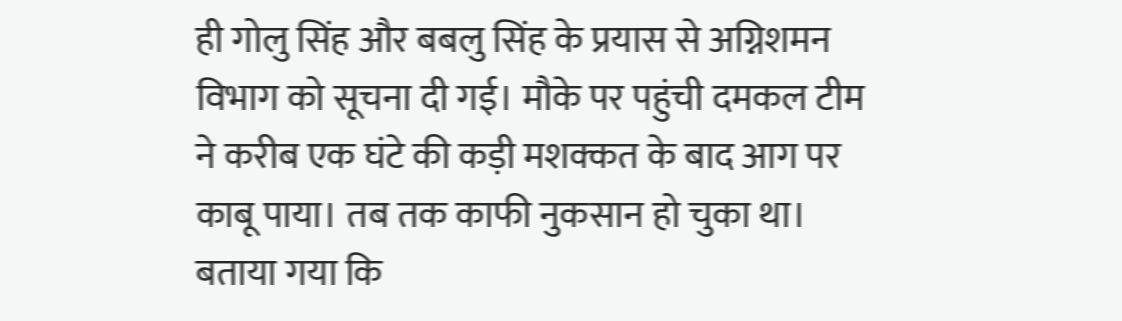ही गोलु सिंह और बबलु सिंह के प्रयास से अग्निशमन विभाग को सूचना दी गई। मौके पर पहुंची दमकल टीम ने करीब एक घंटे की कड़ी मशक्कत के बाद आग पर काबू पाया। तब तक काफी नुकसान हो चुका था। बताया गया कि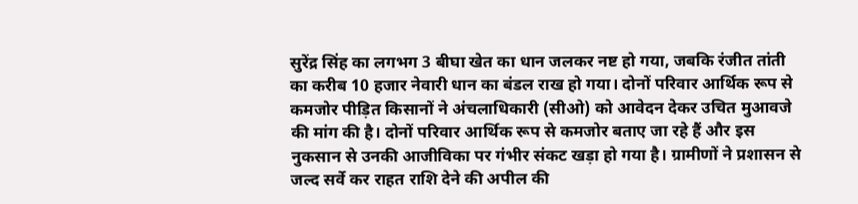सुरेंद्र सिंह का लगभग 3 बीघा खेत का धान जलकर नष्ट हो गया, जबकि रंजीत तांती का करीब 10 हजार नेवारी धान का बंडल राख हो गया। दोनों परिवार आर्थिक रूप से कमजोर पीड़ित किसानों ने अंचलाधिकारी (सीओ) को आवेदन देकर उचित मुआवजे की मांग की है। दोनों परिवार आर्थिक रूप से कमजोर बताए जा रहे हैं और इस नुकसान से उनकी आजीविका पर गंभीर संकट खड़ा हो गया है। ग्रामीणों ने प्रशासन से जल्द सर्वे कर राहत राशि देने की अपील की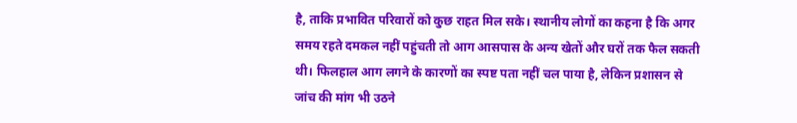है, ताकि प्रभावित परिवारों को कुछ राहत मिल सके। स्थानीय लोगों का कहना है कि अगर समय रहते दमकल नहीं पहुंचती तो आग आसपास के अन्य खेतों और घरों तक फैल सकती थी। फिलहाल आग लगने के कारणों का स्पष्ट पता नहीं चल पाया है, लेकिन प्रशासन से जांच की मांग भी उठने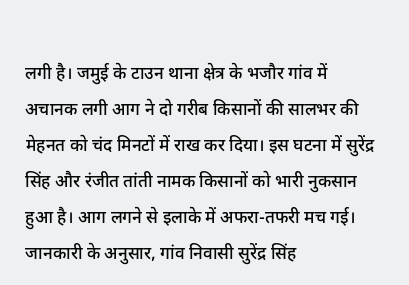लगी है। जमुई के टाउन थाना क्षेत्र के भजौर गांव में अचानक लगी आग ने दो गरीब किसानों की सालभर की मेहनत को चंद मिनटों में राख कर दिया। इस घटना में सुरेंद्र सिंह और रंजीत तांती नामक किसानों को भारी नुकसान हुआ है। आग लगने से इलाके में अफरा-तफरी मच गई। जानकारी के अनुसार, गांव निवासी सुरेंद्र सिंह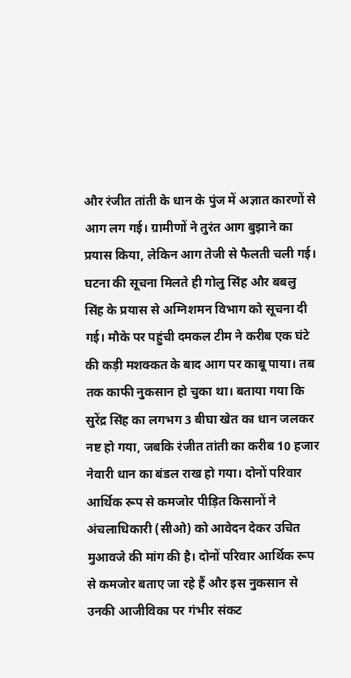और रंजीत तांती के धान के पुंज में अज्ञात कारणों से आग लग गई। ग्रामीणों ने तुरंत आग बुझाने का प्रयास किया, लेकिन आग तेजी से फैलती चली गई। घटना की सूचना मिलते ही गोलु सिंह और बबलु सिंह के प्रयास से अग्निशमन विभाग को सूचना दी गई। मौके पर पहुंची दमकल टीम ने करीब एक घंटे की कड़ी मशक्कत के बाद आग पर काबू पाया। तब तक काफी नुकसान हो चुका था। बताया गया कि सुरेंद्र सिंह का लगभग 3 बीघा खेत का धान जलकर नष्ट हो गया, जबकि रंजीत तांती का करीब 10 हजार नेवारी धान का बंडल राख हो गया। दोनों परिवार आर्थिक रूप से कमजोर पीड़ित किसानों ने अंचलाधिकारी (सीओ) को आवेदन देकर उचित मुआवजे की मांग की है। दोनों परिवार आर्थिक रूप से कमजोर बताए जा रहे हैं और इस नुकसान से उनकी आजीविका पर गंभीर संकट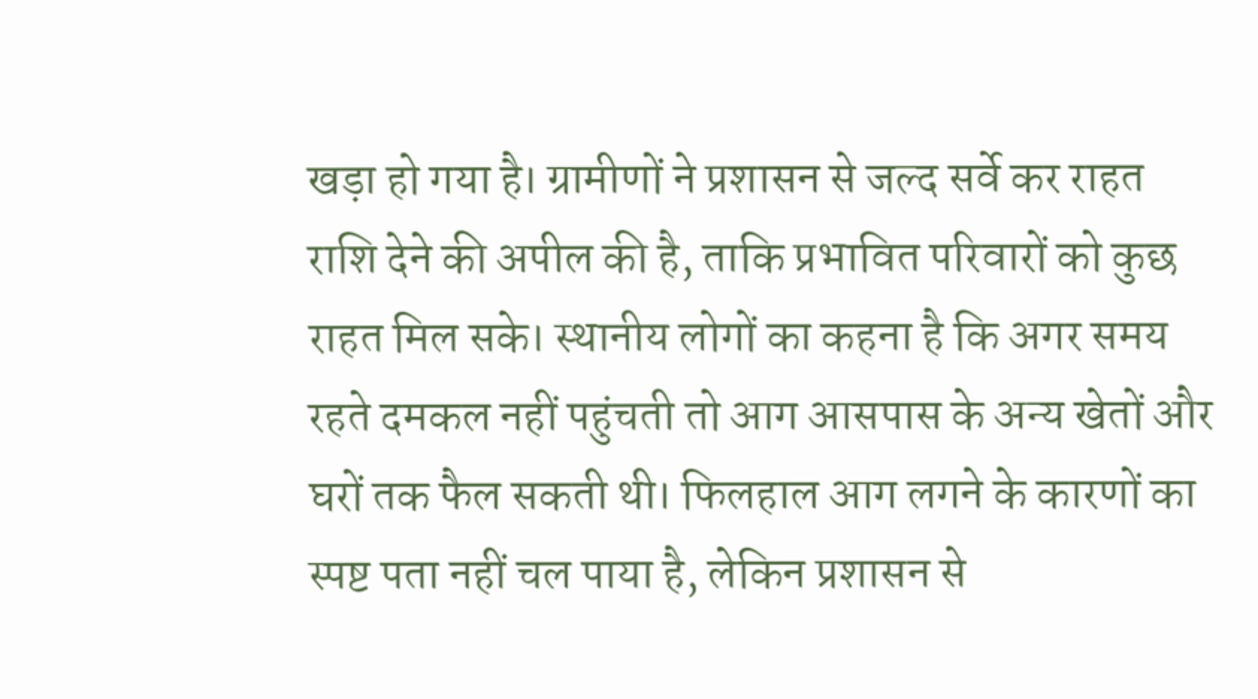खड़ा हो गया है। ग्रामीणों ने प्रशासन से जल्द सर्वे कर राहत राशि देने की अपील की है, ताकि प्रभावित परिवारों को कुछ राहत मिल सके। स्थानीय लोगों का कहना है कि अगर समय रहते दमकल नहीं पहुंचती तो आग आसपास के अन्य खेतों और घरों तक फैल सकती थी। फिलहाल आग लगने के कारणों का स्पष्ट पता नहीं चल पाया है, लेकिन प्रशासन से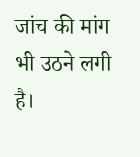जांच की मांग भी उठने लगी है।